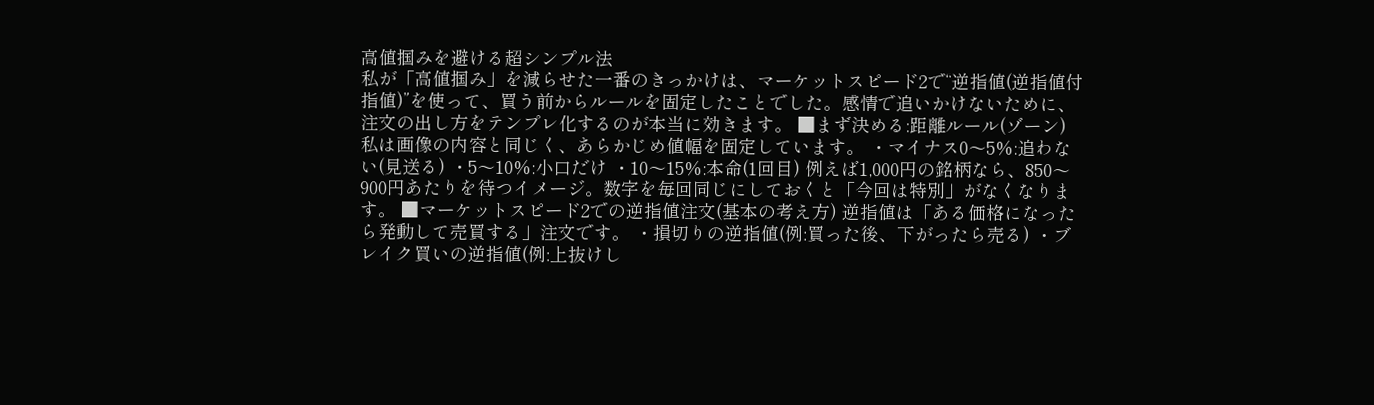高値掴みを避ける超シンプル法
私が「高値掴み」を減らせた一番のきっかけは、マーケットスピード2で“逆指値(逆指値付指値)”を使って、買う前からルールを固定したことでした。感情で追いかけないために、注文の出し方をテンプレ化するのが本当に効きます。 ■まず決める:距離ルール(ゾーン) 私は画像の内容と同じく、あらかじめ値幅を固定しています。 ・マイナス0〜5%:追わない(見送る) ・5〜10%:小口だけ ・10〜15%:本命(1回目) 例えば1,000円の銘柄なら、850〜900円あたりを待つイメージ。数字を毎回同じにしておくと「今回は特別」がなくなります。 ■マーケットスピード2での逆指値注文(基本の考え方) 逆指値は「ある価格になったら発動して売買する」注文です。 ・損切りの逆指値(例:買った後、下がったら売る) ・ブレイク買いの逆指値(例:上抜けし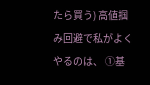たら買う) 高値掴み回避で私がよくやるのは、 ①基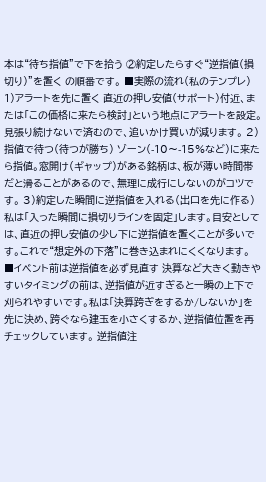本は“待ち指値”で下を拾う ②約定したらすぐ“逆指値(損切り)”を置く の順番です。 ■実際の流れ(私のテンプレ) 1)アラートを先に置く 直近の押し安値(サポート)付近、または「この価格に来たら検討」という地点にアラートを設定。見張り続けないで済むので、追いかけ買いが減ります。 2)指値で待つ(待つが勝ち) ゾーン(-10〜-15%など)に来たら指値。窓開け(ギャップ)がある銘柄は、板が薄い時間帯だと滑ることがあるので、無理に成行にしないのがコツです。 3)約定した瞬間に逆指値を入れる(出口を先に作る) 私は「入った瞬間に損切りラインを固定」します。目安としては、直近の押し安値の少し下に逆指値を置くことが多いです。これで“想定外の下落”に巻き込まれにくくなります。 ■イベント前は逆指値を必ず見直す 決算など大きく動きやすいタイミングの前は、逆指値が近すぎると一瞬の上下で刈られやすいです。私は「決算跨ぎをするか/しないか」を先に決め、跨ぐなら建玉を小さくするか、逆指値位置を再チェックしています。 逆指値注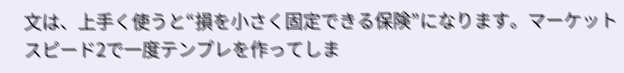文は、上手く使うと“損を小さく固定できる保険”になります。マーケットスピード2で一度テンプレを作ってしま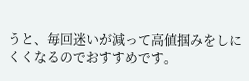うと、毎回迷いが減って高値掴みをしにくくなるのでおすすめです。